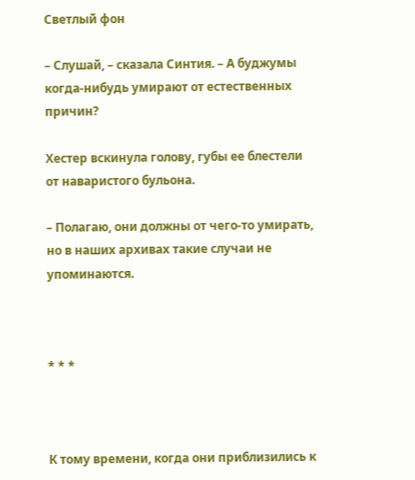Светлый фон

– Слушай, – сказала Синтия. – А буджумы когда‑нибудь умирают от естественных причин?

Хестер вскинула голову, губы ее блестели от наваристого бульона.

– Полагаю, они должны от чего‑то умирать, но в наших архивах такие случаи не упоминаются.



* * *



К тому времени, когда они приблизились к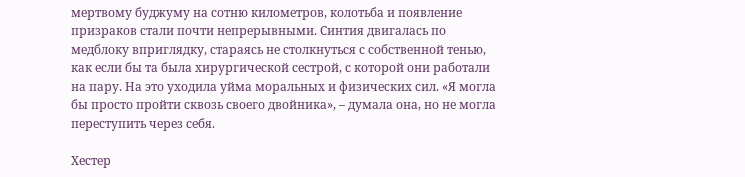мертвому буджуму на сотню километров, колотьба и появление призраков стали почти непрерывными. Синтия двигалась по медблоку вприглядку, стараясь не столкнуться с собственной тенью, как если бы та была хирургической сестрой, с которой они работали на пару. На это уходила уйма моральных и физических сил. «Я могла бы просто пройти сквозь своего двойника», – думала она, но не могла переступить через себя.

Хестер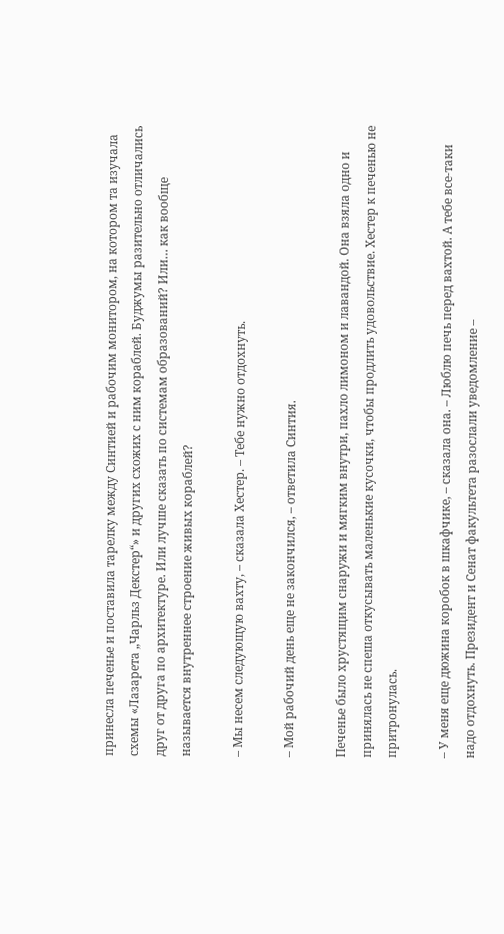принесла печенье и поставила тарелку между Синтией и рабочим монитором, на котором та изучала схемы «Лазарета „Чарльз Декстер“» и других схожих с ним кораблей. Буджумы разительно отличались друг от друга по архитектуре. Или лучше сказать по системам образований? Или… как вообще называется внутреннее строение живых кораблей?

– Мы несем следующую вахту, – сказала Хестер. – Тебе нужно отдохнуть.

– Мой рабочий день еще не закончился, – ответила Синтия.

Печенье было хрустящим снаружи и мягким внутри, пахло лимоном и лавандой. Она взяла одно и принялась не спеша откусывать маленькие кусочки, чтобы продлить удовольствие. Хестер к печенью не притронулась.

– У меня еще дюжина коробок в шкафчике, – сказала она. – Люблю печь перед вахтой. А тебе все‑таки надо отдохнуть. Президент и Сенат факультета разослали уведомление –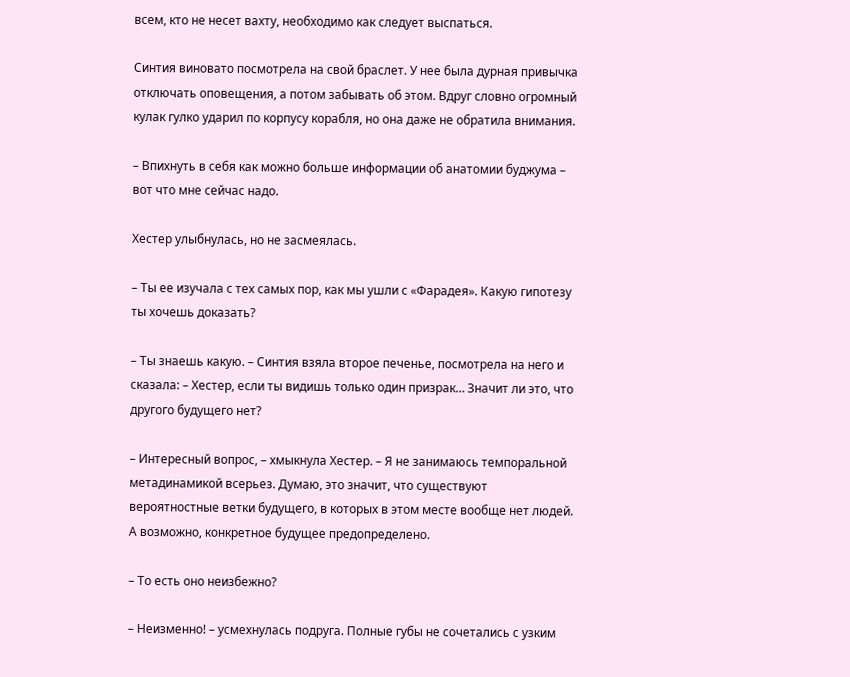всем, кто не несет вахту, необходимо как следует выспаться.

Синтия виновато посмотрела на свой браслет. У нее была дурная привычка отключать оповещения, а потом забывать об этом. Вдруг словно огромный кулак гулко ударил по корпусу корабля, но она даже не обратила внимания.

– Впихнуть в себя как можно больше информации об анатомии буджума – вот что мне сейчас надо.

Хестер улыбнулась, но не засмеялась.

– Ты ее изучала с тех самых пор, как мы ушли с «Фарадея». Какую гипотезу ты хочешь доказать?

– Ты знаешь какую. – Синтия взяла второе печенье, посмотрела на него и сказала: – Хестер, если ты видишь только один призрак… Значит ли это, что другого будущего нет?

– Интересный вопрос, – хмыкнула Хестер. – Я не занимаюсь темпоральной метадинамикой всерьез. Думаю, это значит, что существуют вероятностные ветки будущего, в которых в этом месте вообще нет людей. А возможно, конкретное будущее предопределено.

– То есть оно неизбежно?

– Неизменно! – усмехнулась подруга. Полные губы не сочетались с узким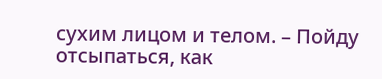сухим лицом и телом. – Пойду отсыпаться, как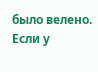было велено. Если у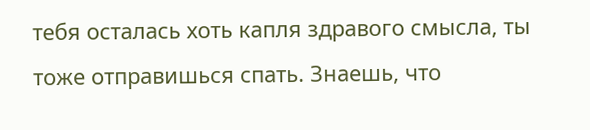тебя осталась хоть капля здравого смысла, ты тоже отправишься спать. Знаешь, что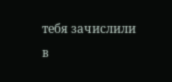тебя зачислили в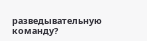разведывательную команду?